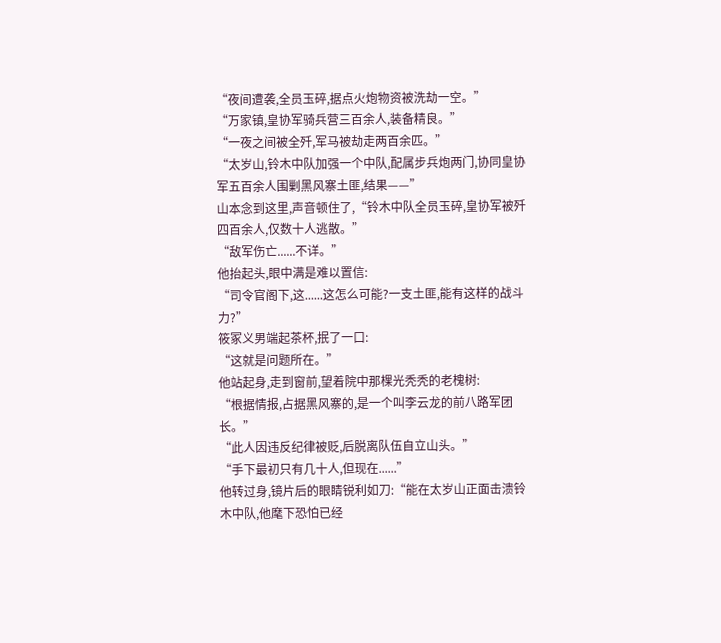“夜间遭袭,全员玉碎,据点火炮物资被洗劫一空。”
“万家镇,皇协军骑兵营三百余人,装备精良。”
“一夜之间被全歼,军马被劫走两百余匹。”
“太岁山,铃木中队加强一个中队,配属步兵炮两门,协同皇协军五百余人围剿黑风寨土匪,结果——”
山本念到这里,声音顿住了,“铃木中队全员玉碎,皇协军被歼四百余人,仅数十人逃散。”
“敌军伤亡......不详。”
他抬起头,眼中满是难以置信:
“司令官阁下,这......这怎么可能?一支土匪,能有这样的战斗力?”
筱冢义男端起茶杯,抿了一口:
“这就是问题所在。”
他站起身,走到窗前,望着院中那棵光秃秃的老槐树:
“根据情报,占据黑风寨的,是一个叫李云龙的前八路军团长。”
“此人因违反纪律被贬,后脱离队伍自立山头。”
“手下最初只有几十人,但现在......”
他转过身,镜片后的眼睛锐利如刀:“能在太岁山正面击溃铃木中队,他麾下恐怕已经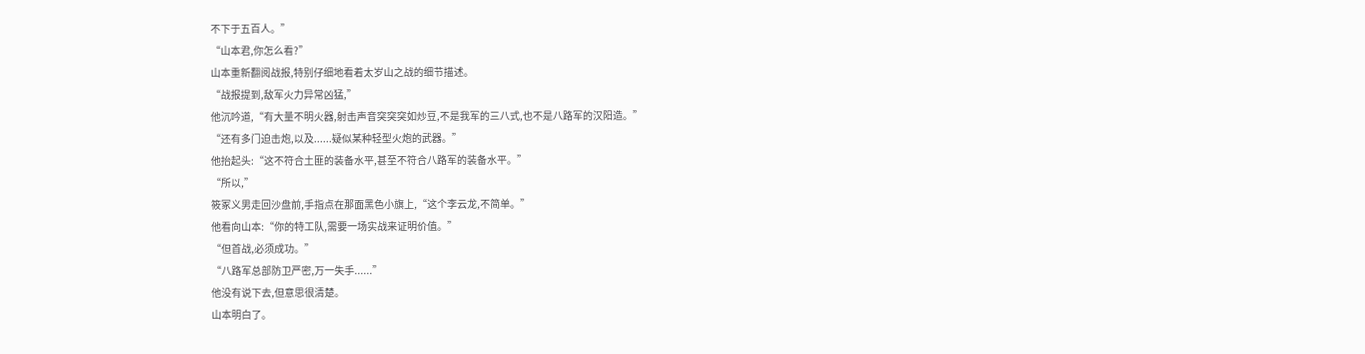不下于五百人。”
“山本君,你怎么看?”
山本重新翻阅战报,特别仔细地看着太岁山之战的细节描述。
“战报提到,敌军火力异常凶猛,”
他沉吟道,“有大量不明火器,射击声音突突突如炒豆,不是我军的三八式,也不是八路军的汉阳造。”
“还有多门迫击炮,以及......疑似某种轻型火炮的武器。”
他抬起头:“这不符合土匪的装备水平,甚至不符合八路军的装备水平。”
“所以,”
筱冢义男走回沙盘前,手指点在那面黑色小旗上,“这个李云龙,不简单。”
他看向山本:“你的特工队,需要一场实战来证明价值。”
“但首战,必须成功。”
“八路军总部防卫严密,万一失手......”
他没有说下去,但意思很清楚。
山本明白了。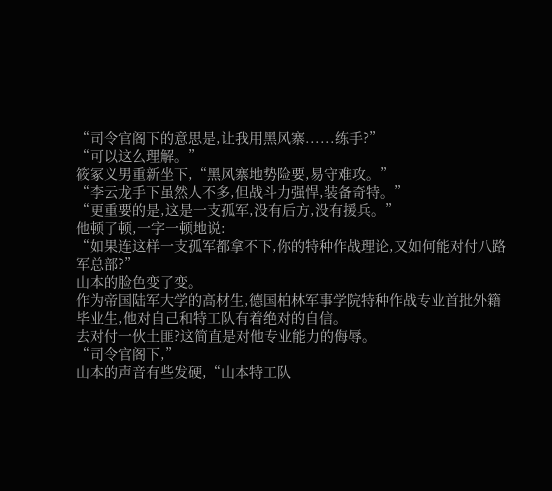“司令官阁下的意思是,让我用黑风寨......练手?”
“可以这么理解。”
筱冢义男重新坐下,“黑风寨地势险要,易守难攻。”
“李云龙手下虽然人不多,但战斗力强悍,装备奇特。”
“更重要的是,这是一支孤军,没有后方,没有援兵。”
他顿了顿,一字一顿地说:
“如果连这样一支孤军都拿不下,你的特种作战理论,又如何能对付八路军总部?”
山本的脸色变了变。
作为帝国陆军大学的高材生,德国柏林军事学院特种作战专业首批外籍毕业生,他对自己和特工队有着绝对的自信。
去对付一伙土匪?这简直是对他专业能力的侮辱。
“司令官阁下,”
山本的声音有些发硬,“山本特工队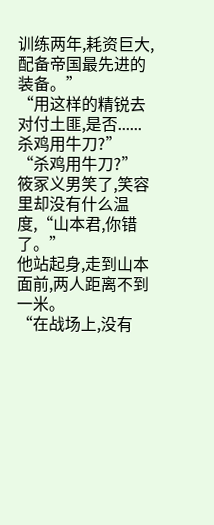训练两年,耗资巨大,配备帝国最先进的装备。”
“用这样的精锐去对付土匪,是否......杀鸡用牛刀?”
“杀鸡用牛刀?”
筱冢义男笑了,笑容里却没有什么温度,“山本君,你错了。”
他站起身,走到山本面前,两人距离不到一米。
“在战场上,没有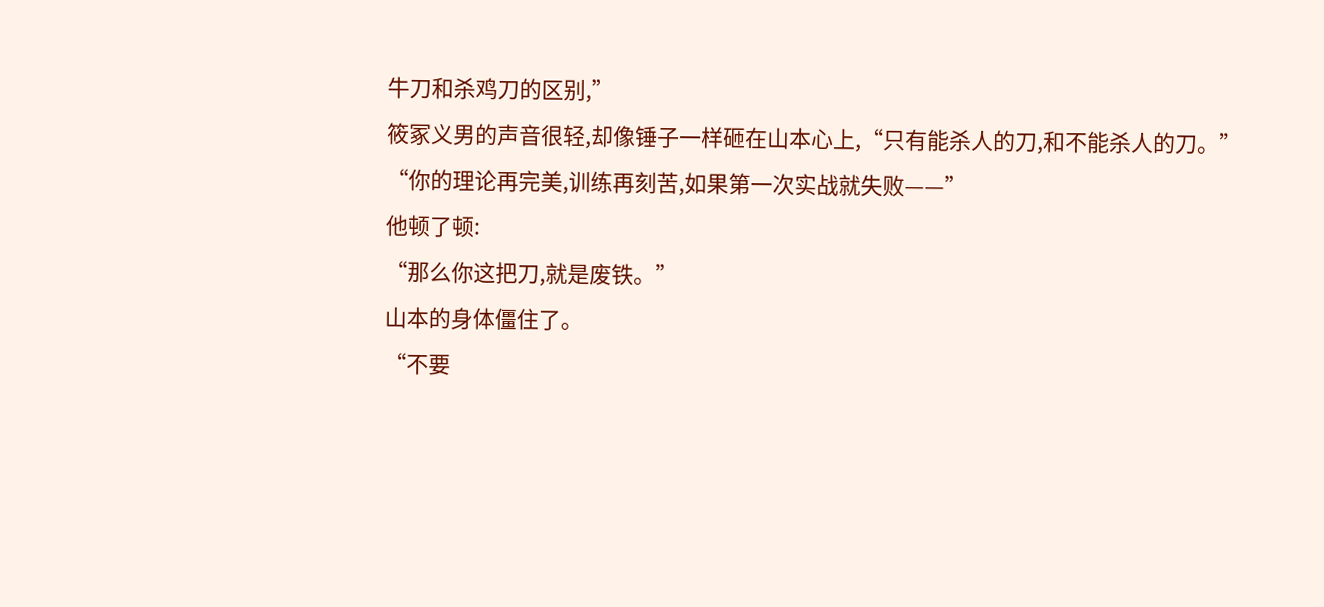牛刀和杀鸡刀的区别,”
筱冢义男的声音很轻,却像锤子一样砸在山本心上,“只有能杀人的刀,和不能杀人的刀。”
“你的理论再完美,训练再刻苦,如果第一次实战就失败——”
他顿了顿:
“那么你这把刀,就是废铁。”
山本的身体僵住了。
“不要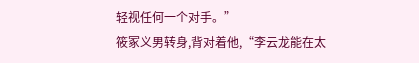轻视任何一个对手。”
筱冢义男转身,背对着他,“李云龙能在太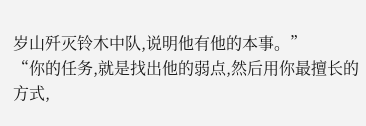岁山歼灭铃木中队,说明他有他的本事。”
“你的任务,就是找出他的弱点,然后用你最擅长的方式,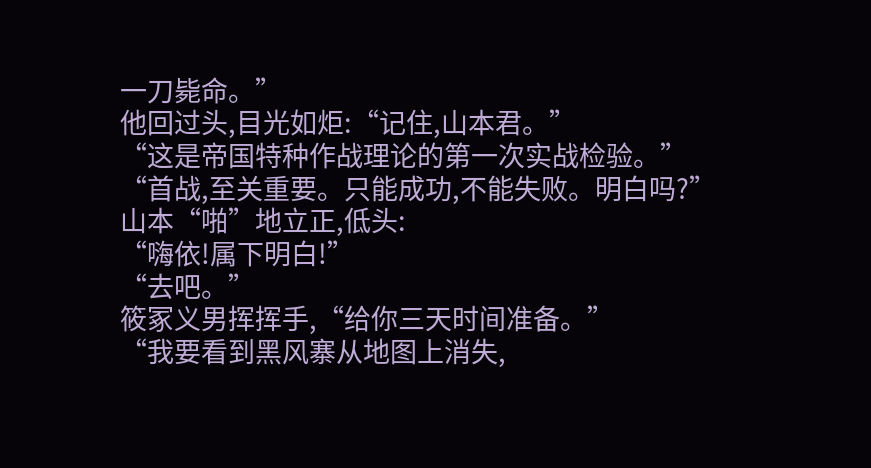一刀毙命。”
他回过头,目光如炬:“记住,山本君。”
“这是帝国特种作战理论的第一次实战检验。”
“首战,至关重要。只能成功,不能失败。明白吗?”
山本“啪”地立正,低头:
“嗨依!属下明白!”
“去吧。”
筱冢义男挥挥手,“给你三天时间准备。”
“我要看到黑风寨从地图上消失,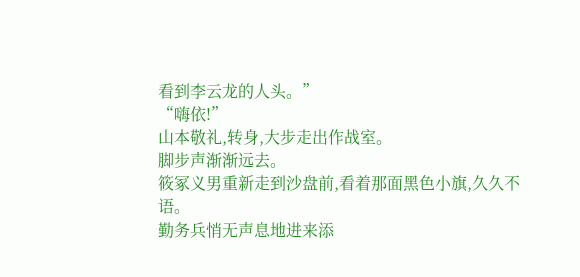看到李云龙的人头。”
“嗨依!”
山本敬礼,转身,大步走出作战室。
脚步声渐渐远去。
筱冢义男重新走到沙盘前,看着那面黑色小旗,久久不语。
勤务兵悄无声息地进来添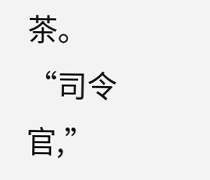茶。
“司令官,”